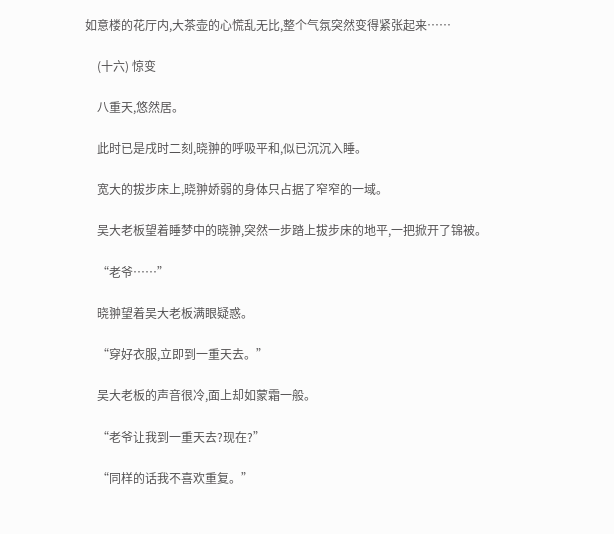如意楼的花厅内,大茶壶的心慌乱无比,整个气氛突然变得紧张起来……

    (十六) 惊变

    八重天,悠然居。

    此时已是戌时二刻,晓翀的呼吸平和,似已沉沉入睡。

    宽大的拔步床上,晓翀娇弱的身体只占据了窄窄的一域。

    吴大老板望着睡梦中的晓翀,突然一步踏上拔步床的地平,一把掀开了锦被。

    “老爷……”

    晓翀望着吴大老板满眼疑惑。

    “穿好衣服,立即到一重天去。”

    吴大老板的声音很冷,面上却如蒙霜一般。

    “老爷让我到一重天去?现在?”

    “同样的话我不喜欢重复。”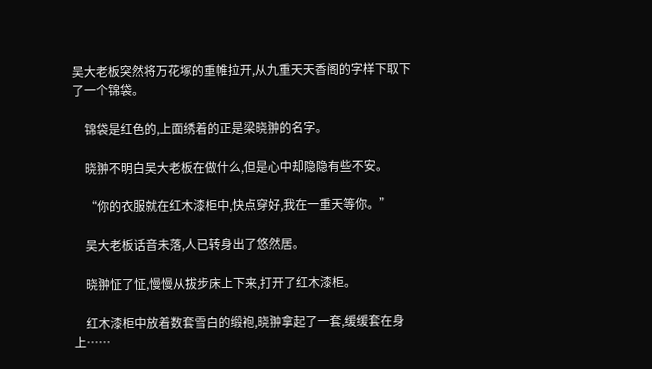吴大老板突然将万花塚的重帷拉开,从九重天天香阁的字样下取下了一个锦袋。

    锦袋是红色的,上面绣着的正是梁晓翀的名字。

    晓翀不明白吴大老板在做什么,但是心中却隐隐有些不安。

    “你的衣服就在红木漆柜中,快点穿好,我在一重天等你。”

    吴大老板话音未落,人已转身出了悠然居。

    晓翀怔了怔,慢慢从拔步床上下来,打开了红木漆柜。

    红木漆柜中放着数套雪白的缎袍,晓翀拿起了一套,缓缓套在身上……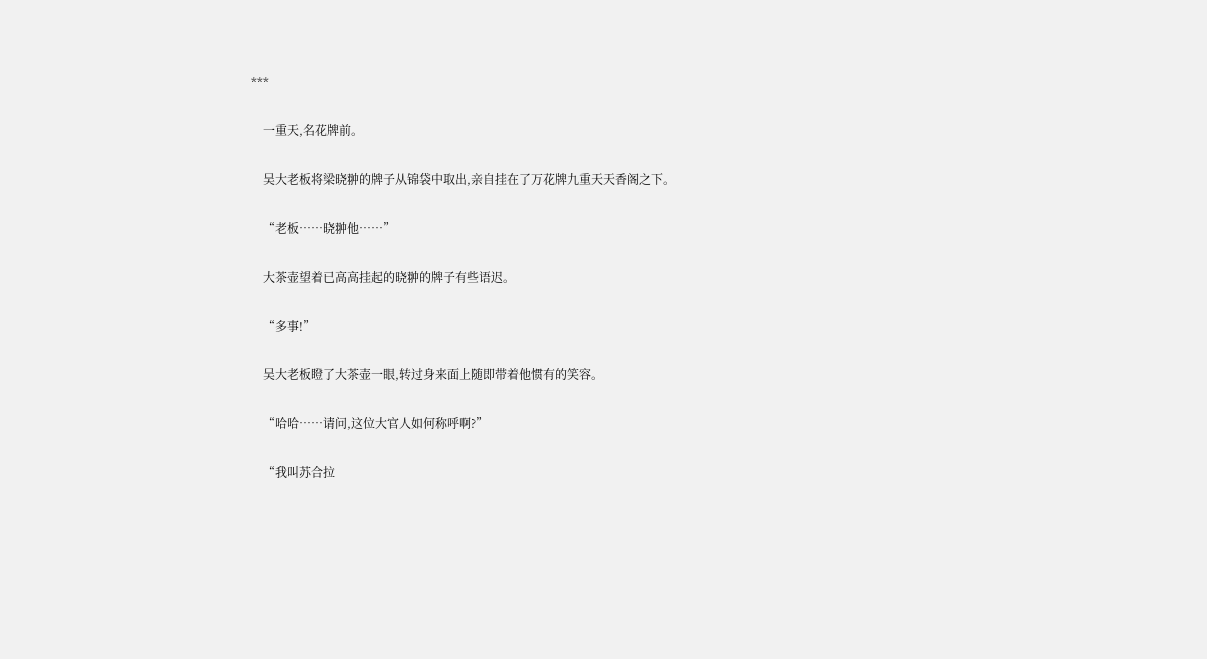***

    一重天,名花牌前。

    吴大老板将梁晓翀的牌子从锦袋中取出,亲自挂在了万花牌九重天天香阁之下。

    “老板……晓翀他……”

    大茶壶望着已高高挂起的晓翀的牌子有些语迟。

    “多事!”

    吴大老板瞪了大茶壶一眼,转过身来面上随即带着他惯有的笑容。

    “哈哈……请问,这位大官人如何称呼啊?”

    “我叫苏合拉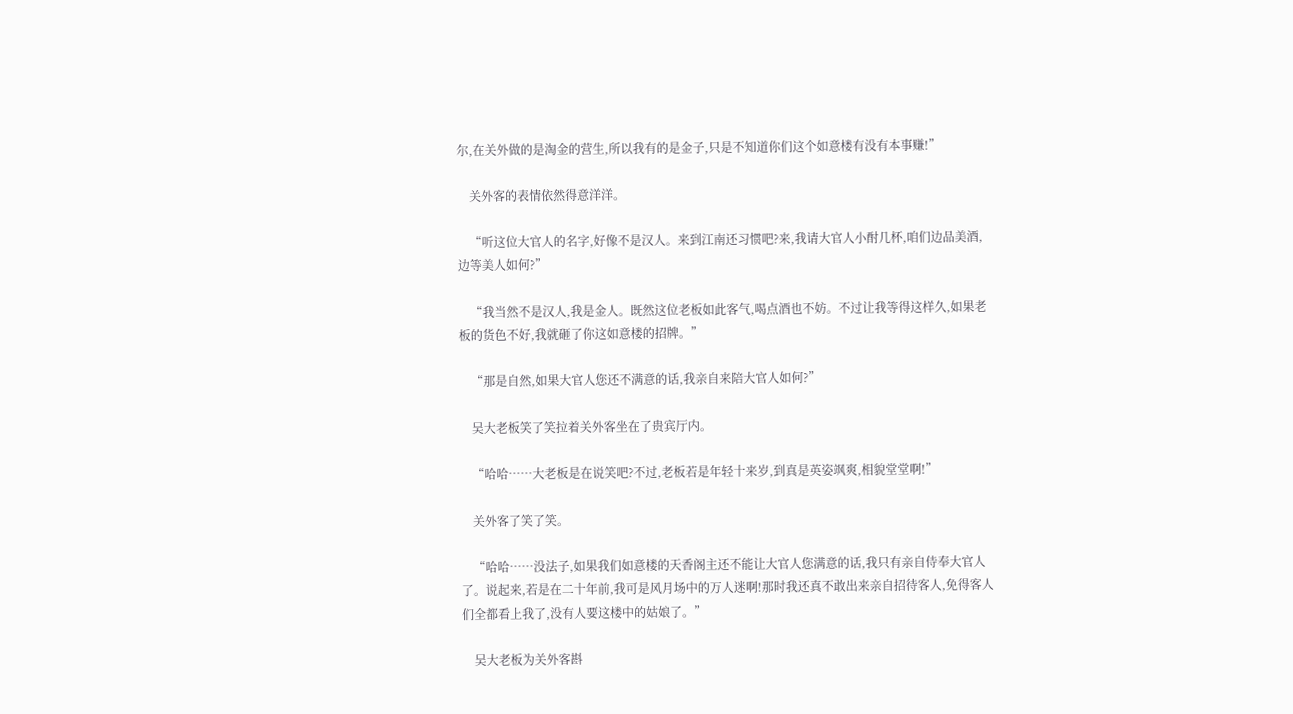尔,在关外做的是淘金的营生,所以我有的是金子,只是不知道你们这个如意楼有没有本事赚!”

    关外客的表情依然得意洋洋。

    “听这位大官人的名字,好像不是汉人。来到江南还习惯吧?来,我请大官人小酎几杯,咱们边品美酒,边等美人如何?”

    “我当然不是汉人,我是金人。既然这位老板如此客气,喝点酒也不妨。不过让我等得这样久,如果老板的货色不好,我就砸了你这如意楼的招牌。”

    “那是自然,如果大官人您还不满意的话,我亲自来陪大官人如何?”

    吴大老板笑了笑拉着关外客坐在了贵宾厅内。

    “哈哈……大老板是在说笑吧?不过,老板若是年轻十来岁,到真是英姿飒爽,相貌堂堂啊!”

    关外客了笑了笑。

    “哈哈……没法子,如果我们如意楼的天香阁主还不能让大官人您满意的话,我只有亲自侍奉大官人了。说起来,若是在二十年前,我可是风月场中的万人迷啊!那时我还真不敢出来亲自招待客人,免得客人们全都看上我了,没有人要这楼中的姑娘了。”

    吴大老板为关外客斟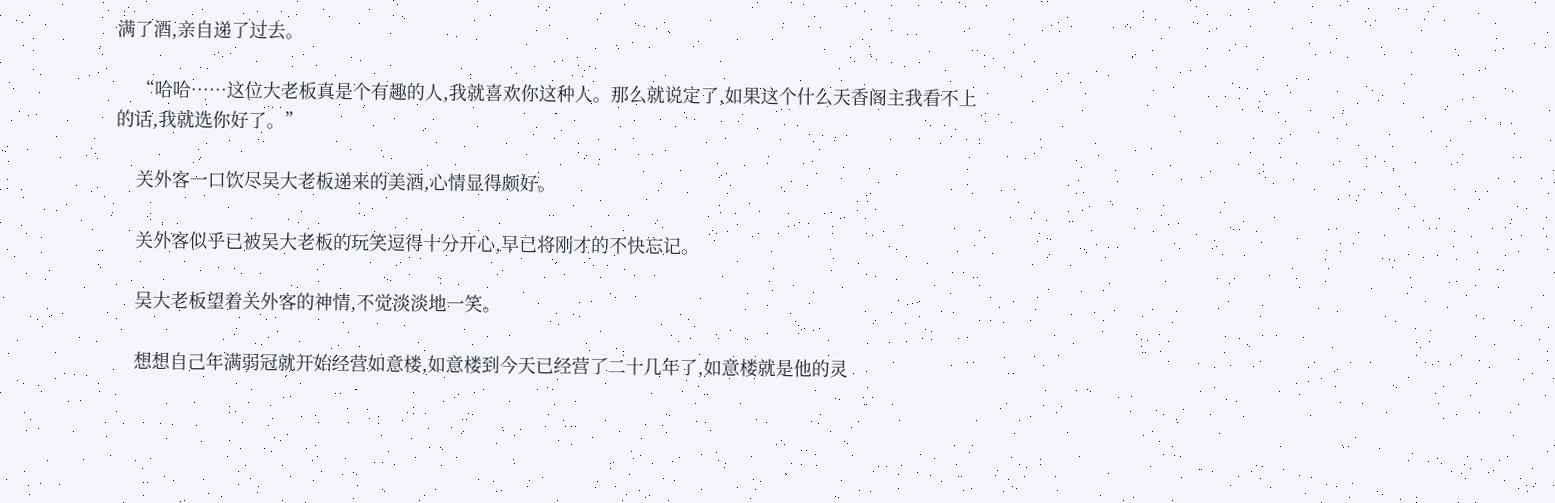满了酒,亲自递了过去。

    “哈哈……这位大老板真是个有趣的人,我就喜欢你这种人。那么就说定了,如果这个什么天香阁主我看不上的话,我就选你好了。”

    关外客一口饮尽吴大老板递来的美酒,心情显得颇好。

    关外客似乎已被吴大老板的玩笑逗得十分开心,早已将刚才的不快忘记。

    吴大老板望着关外客的神情,不觉淡淡地一笑。

    想想自己年满弱冠就开始经营如意楼,如意楼到今天已经营了二十几年了,如意楼就是他的灵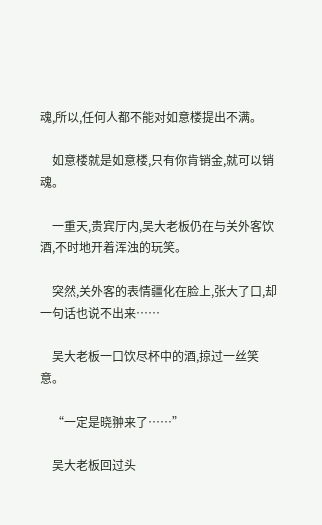魂,所以,任何人都不能对如意楼提出不满。

    如意楼就是如意楼,只有你肯销金,就可以销魂。

    一重天,贵宾厅内,吴大老板仍在与关外客饮酒,不时地开着浑浊的玩笑。

    突然,关外客的表情疆化在脸上,张大了口,却一句话也说不出来……

    吴大老板一口饮尽杯中的酒,掠过一丝笑意。

    “一定是晓翀来了……”

    吴大老板回过头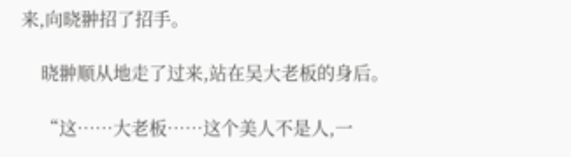来,向晓翀招了招手。

    晓翀顺从地走了过来,站在吴大老板的身后。

    “这……大老板……这个美人不是人,一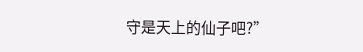守是天上的仙子吧?”